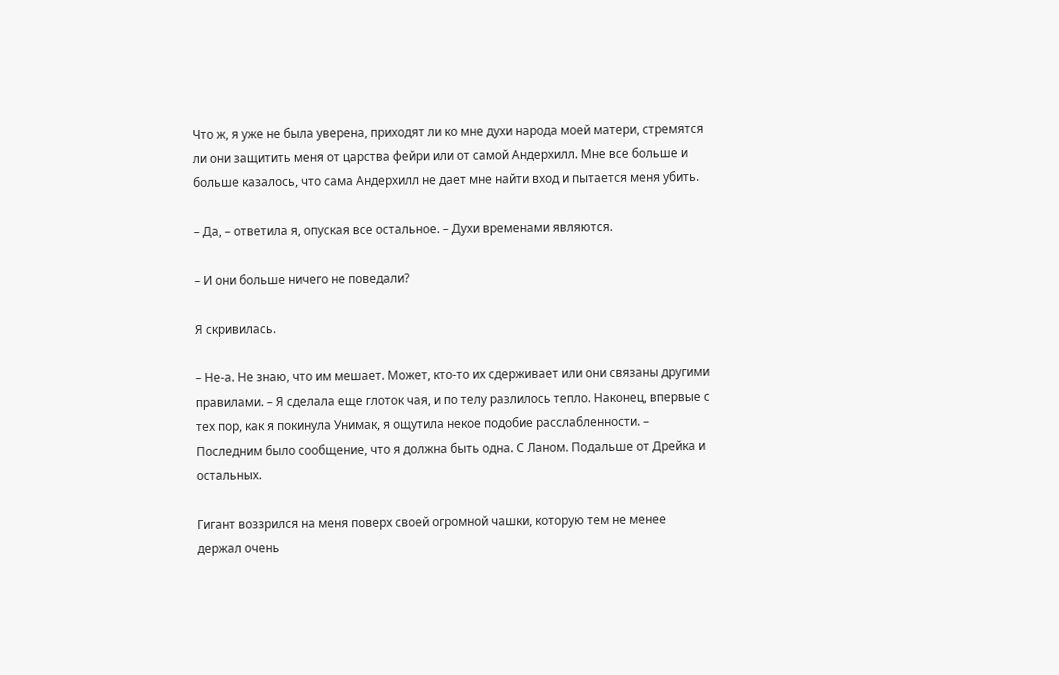Что ж, я уже не была уверена, приходят ли ко мне духи народа моей матери, стремятся ли они защитить меня от царства фейри или от самой Андерхилл. Мне все больше и больше казалось, что сама Андерхилл не дает мне найти вход и пытается меня убить.

– Да, – ответила я, опуская все остальное. – Духи временами являются.

– И они больше ничего не поведали?

Я скривилась.

– Не-а. Не знаю, что им мешает. Может, кто-то их сдерживает или они связаны другими правилами. – Я сделала еще глоток чая, и по телу разлилось тепло. Наконец, впервые с тех пор, как я покинула Унимак, я ощутила некое подобие расслабленности. – Последним было сообщение, что я должна быть одна. С Ланом. Подальше от Дрейка и остальных.

Гигант воззрился на меня поверх своей огромной чашки, которую тем не менее держал очень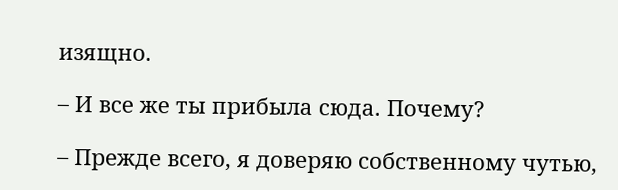изящно.

– И все же ты прибыла сюда. Почему?

– Прежде всего, я доверяю собственному чутью,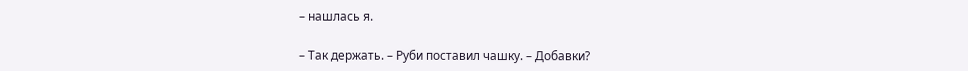– нашлась я.

– Так держать. – Руби поставил чашку. – Добавки?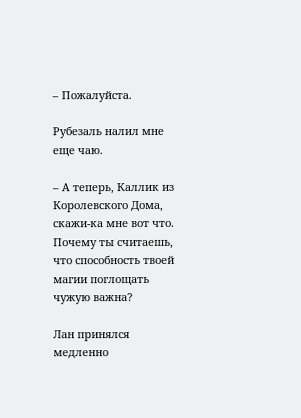– Пожалуйста.

Рубезаль налил мне еще чаю.

– А теперь, Каллик из Королевского Дома, скажи-ка мне вот что. Почему ты считаешь, что способность твоей магии поглощать чужую важна?

Лан принялся медленно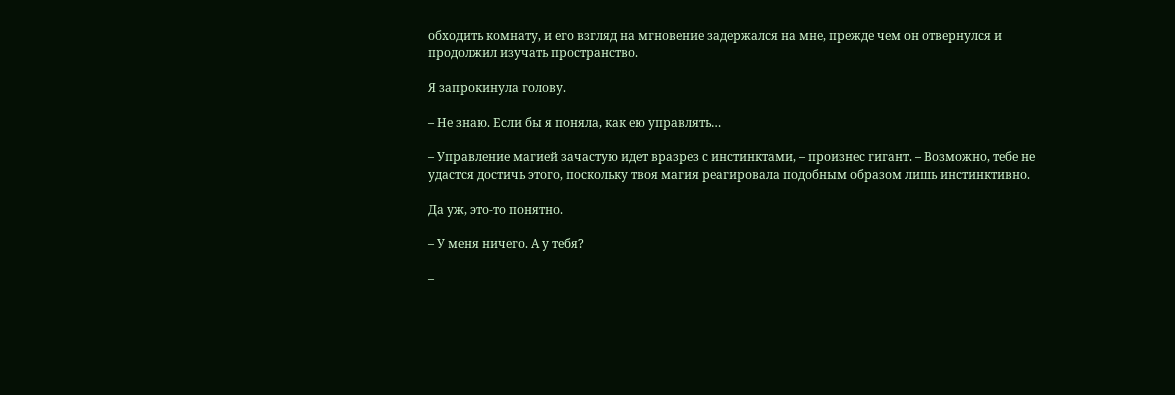обходить комнату, и его взгляд на мгновение задержался на мне, прежде чем он отвернулся и продолжил изучать пространство.

Я запрокинула голову.

– Не знаю. Если бы я поняла, как ею управлять…

– Управление магией зачастую идет вразрез с инстинктами, – произнес гигант. – Возможно, тебе не удастся достичь этого, поскольку твоя магия реагировала подобным образом лишь инстинктивно.

Да уж, это-то понятно.

– У меня ничего. А у тебя?

–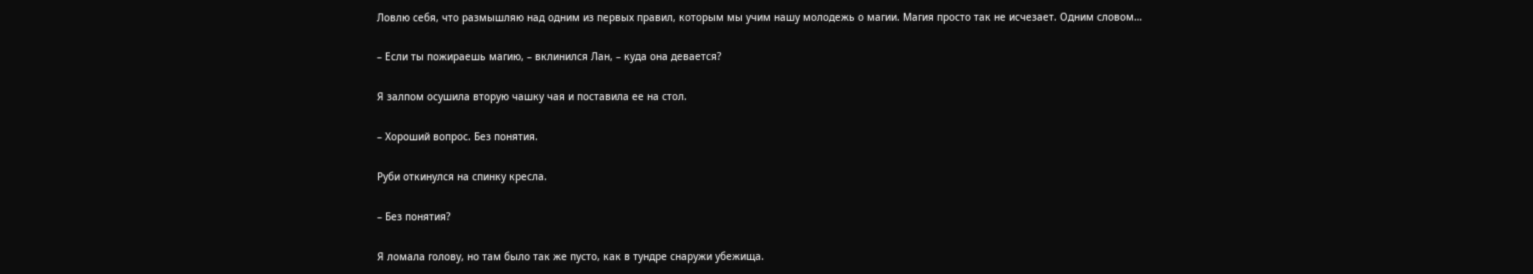Ловлю себя, что размышляю над одним из первых правил, которым мы учим нашу молодежь о магии. Магия просто так не исчезает. Одним словом…

– Если ты пожираешь магию, – вклинился Лан, – куда она девается?

Я залпом осушила вторую чашку чая и поставила ее на стол.

– Хороший вопрос. Без понятия.

Руби откинулся на спинку кресла.

– Без понятия?

Я ломала голову, но там было так же пусто, как в тундре снаружи убежища.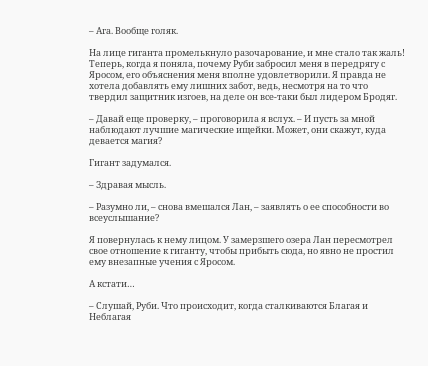– Ага. Вообще голяк.

На лице гиганта промелькнуло разочарование, и мне стало так жаль! Теперь, когда я поняла, почему Руби забросил меня в передрягу с Яросом, его объяснения меня вполне удовлетворили. Я правда не хотела добавлять ему лишних забот, ведь, несмотря на то что твердил защитник изгоев, на деле он все-таки был лидером Бродяг.

– Давай еще проверку, – проговорила я вслух. – И пусть за мной наблюдают лучшие магические ищейки. Может, они скажут, куда девается магия?

Гигант задумался.

– Здравая мысль.

– Разумно ли, – снова вмешался Лан, – заявлять о ее способности во всеуслышание?

Я повернулась к нему лицом. У замерзшего озера Лан пересмотрел свое отношение к гиганту, чтобы прибыть сюда, но явно не простил ему внезапные учения с Яросом.

А кстати…

– Слушай, Руби. Что происходит, когда сталкиваются Благая и Неблагая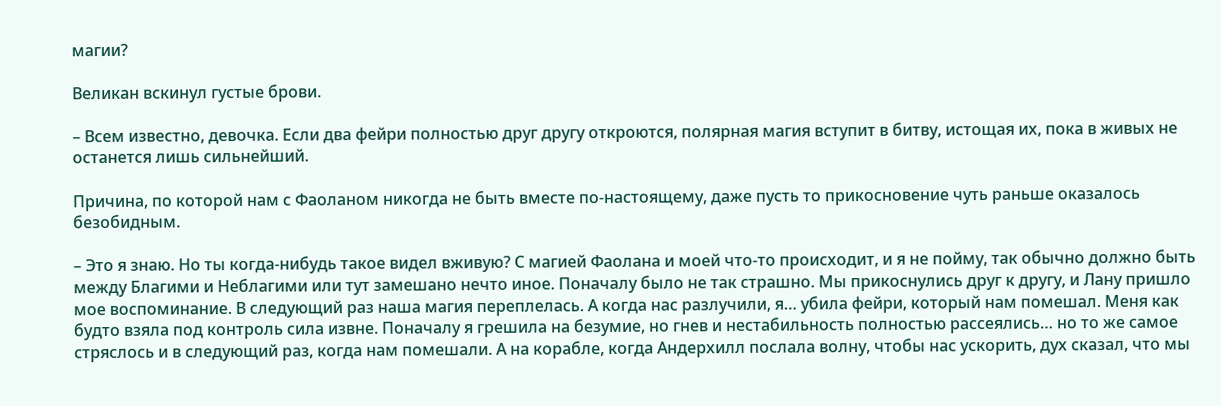магии?

Великан вскинул густые брови.

– Всем известно, девочка. Если два фейри полностью друг другу откроются, полярная магия вступит в битву, истощая их, пока в живых не останется лишь сильнейший.

Причина, по которой нам с Фаоланом никогда не быть вместе по-настоящему, даже пусть то прикосновение чуть раньше оказалось безобидным.

– Это я знаю. Но ты когда-нибудь такое видел вживую? С магией Фаолана и моей что-то происходит, и я не пойму, так обычно должно быть между Благими и Неблагими или тут замешано нечто иное. Поначалу было не так страшно. Мы прикоснулись друг к другу, и Лану пришло мое воспоминание. В следующий раз наша магия переплелась. А когда нас разлучили, я… убила фейри, который нам помешал. Меня как будто взяла под контроль сила извне. Поначалу я грешила на безумие, но гнев и нестабильность полностью рассеялись… но то же самое стряслось и в следующий раз, когда нам помешали. А на корабле, когда Андерхилл послала волну, чтобы нас ускорить, дух сказал, что мы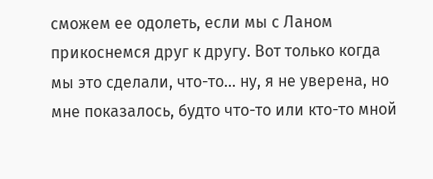сможем ее одолеть, если мы с Ланом прикоснемся друг к другу. Вот только когда мы это сделали, что-то… ну, я не уверена, но мне показалось, будто что-то или кто-то мной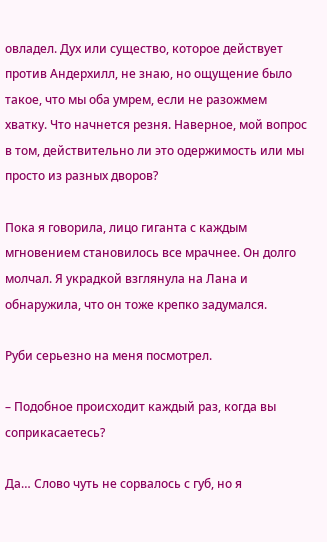овладел. Дух или существо, которое действует против Андерхилл, не знаю, но ощущение было такое, что мы оба умрем, если не разожмем хватку. Что начнется резня. Наверное, мой вопрос в том, действительно ли это одержимость или мы просто из разных дворов?

Пока я говорила, лицо гиганта с каждым мгновением становилось все мрачнее. Он долго молчал. Я украдкой взглянула на Лана и обнаружила, что он тоже крепко задумался.

Руби серьезно на меня посмотрел.

– Подобное происходит каждый раз, когда вы соприкасаетесь?

Да… Слово чуть не сорвалось с губ, но я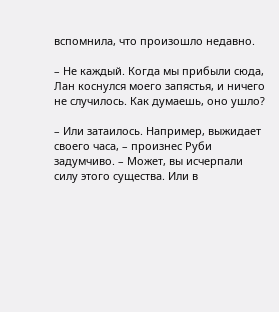вспомнила, что произошло недавно.

– Не каждый. Когда мы прибыли сюда, Лан коснулся моего запястья, и ничего не случилось. Как думаешь, оно ушло?

– Или затаилось. Например, выжидает своего часа, – произнес Руби задумчиво. – Может, вы исчерпали силу этого существа. Или в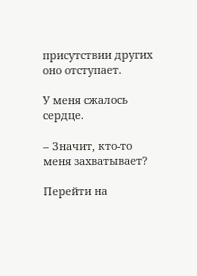присутствии других оно отступает.

У меня сжалось сердце.

– Значит, кто-то меня захватывает?

Перейти на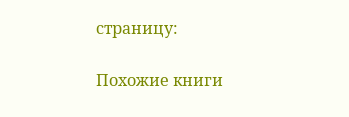страницу:

Похожие книги